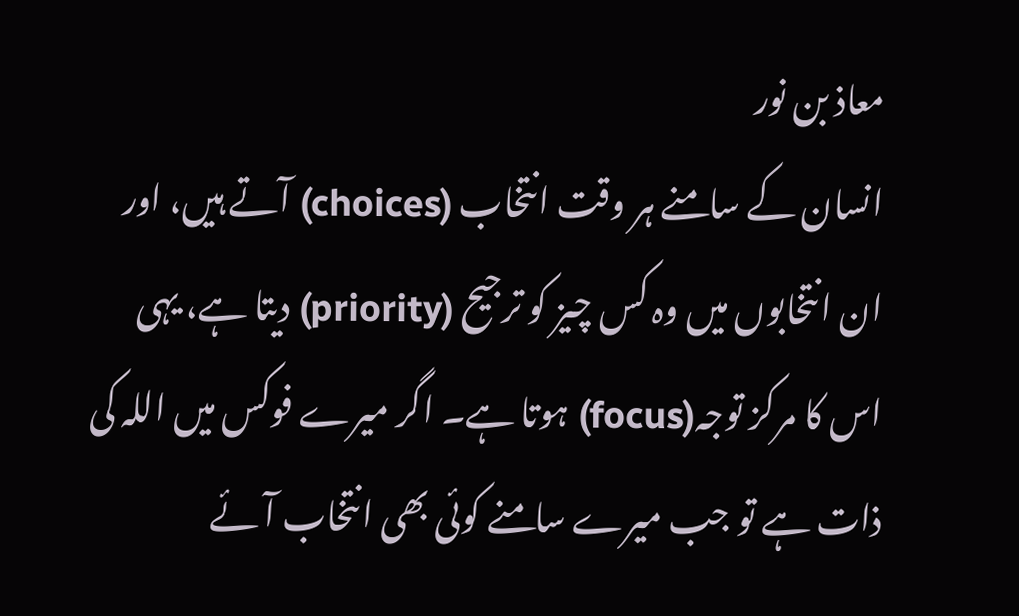معاذ بن نور
انسان کے سامنے ہر وقت انتخاب (choices) آتے ہیں، اور ان انتخابوں میں وہ کس چیز کو ترجیح (priority) دیتا ہے، یہی اس کا مرکز توجہ(focus) ہوتا ہے۔ اگر میرے فوکس میں اللہ کی ذات ہے تو جب میرے سامنے کوئی بھی انتخاب آئے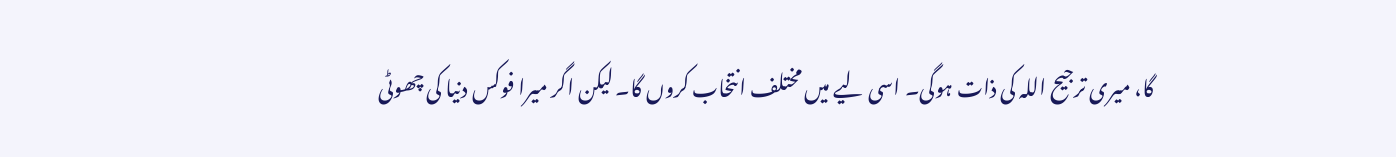گا، میری ترجیح اللہ کی ذات ہوگی۔ اسی لیے میں مختلف انتخاب کروں گا۔ لیکن اگر میرا فوکس دنیا کی چھوٹی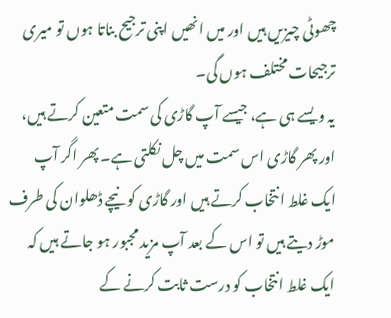چھوٹی چیزیں ہیں اور میں انھیں اپنی ترجیح بناتا ہوں تو میری ترجیحات مختلف ہوں گی۔
یہ ویسے ہی ہے، جیسے آپ گاڑی کی سمت متعین کرتے ہیں، اور پھر گاڑی اس سمت میں چل نکلتی ہے۔ پھر اگر آپ ایک غلط انتخاب کرتے ہیں اور گاڑی کو نیچے ڈھلوان کی طرف موڑ دیتے ہیں تو اس کے بعد آپ مزید مجبور ہو جاتے ہیں کہ ایک غلط انتخاب کو درست ثابت کرنے کے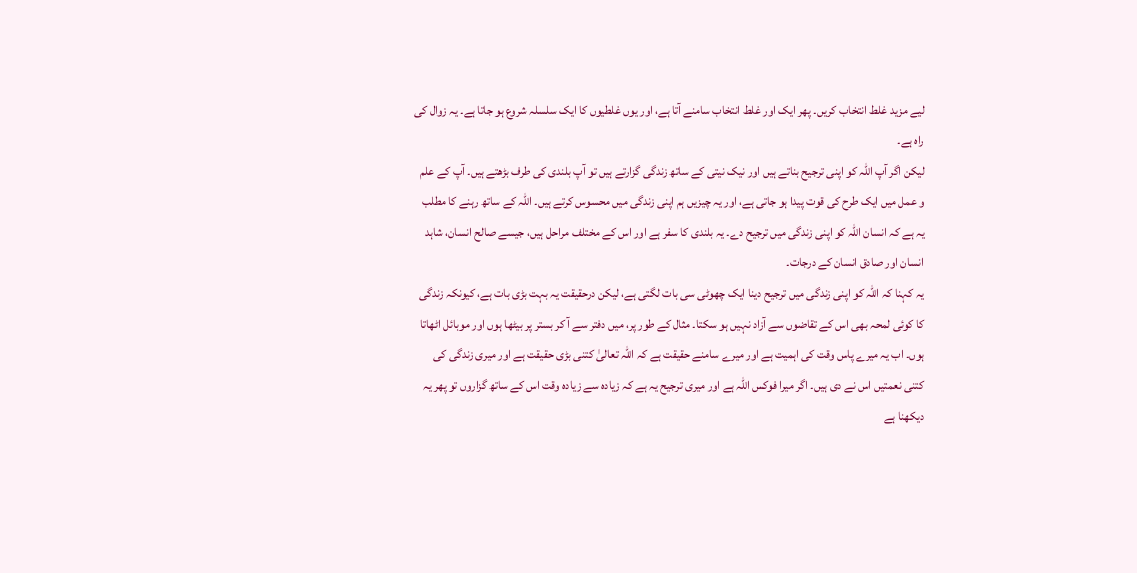لیے مزید غلط انتخاب کریں۔ پھر ایک اور غلط انتخاب سامنے آتا ہے، اور یوں غلطیوں کا ایک سلسلہ شروع ہو جاتا ہے۔ یہ زوال کی راہ ہے۔
لیکن اگر آپ اللہ کو اپنی ترجیح بناتے ہیں اور نیک نیتی کے ساتھ زندگی گزارتے ہیں تو آپ بلندی کی طرف بڑھتے ہیں۔ آپ کے علم و عمل میں ایک طرح کی قوت پیدا ہو جاتی ہے، اور یہ چیزیں ہم اپنی زندگی میں محسوس کرتے ہیں۔ اللہ کے ساتھ رہنے کا مطلب یہ ہے کہ انسان اللہ کو اپنی زندگی میں ترجیح دے۔ یہ بلندی کا سفر ہے اور اس کے مختلف مراحل ہیں، جیسے صالح انسان، شاہد انسان اور صادق انسان کے درجات۔
یہ کہنا کہ اللہ کو اپنی زندگی میں ترجیح دینا ایک چھوٹی سی بات لگتی ہے، لیکن درحقیقت یہ بہت بڑی بات ہے، کیونکہ زندگی کا کوئی لمحہ بھی اس کے تقاضوں سے آزاد نہیں ہو سکتا۔ مثال کے طور پر، میں دفتر سے آ کر بستر پر بیٹھا ہوں اور موبائل اٹھاتا ہوں۔ اب یہ میرے پاس وقت کی اہمیت ہے اور میرے سامنے حقیقت ہے کہ اللہ تعالیٰ کتنی بڑی حقیقت ہے اور میری زندگی کی کتنی نعمتیں اس نے دی ہیں۔ اگر میرا فوکس اللہ ہے اور میری ترجیح یہ ہے کہ زیادہ سے زیادہ وقت اس کے ساتھ گزاروں تو پھر یہ دیکھنا ہے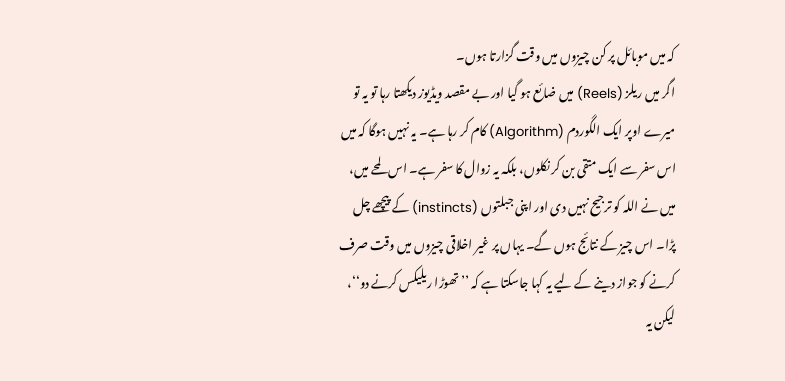کہ میں موبائل پر کن چیزوں میں وقت گزارتا ہوں۔
اگر میں ریلز (Reels) میں ضائع ہو گیا اور بے مقصد ویڈیوز دیکھتا رہا تو یہ تو میرے اوپر ایک الگوردم (Algorithm) کام کر رہا ہے۔ یہ نہیں ہوگا کہ میں اس سفر سے ایک متقی بن کر نکلوں، بلکہ یہ زوال کا سفر ہے۔ اس لمحے میں، میں نے اللہ کو ترجیح نہیں دی اور اپنی جبلتوں (instincts) کے پیچھے چل پڑا۔ اس چیز کے نتائج ہوں گے۔ یہاں پر غیر اخلاقی چیزوں میں وقت صرف کرنے کو جواز دینے کے لیے یہ کہا جاسکتا ہے کہ ’’تھوڑا ریلیکس کرنے دو‘‘، لیکن یہ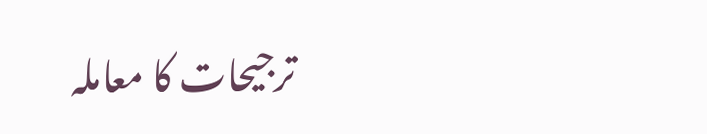ترجیحات کا معاملہ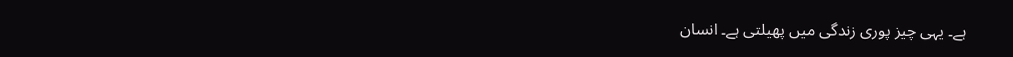ہے۔ یہی چیز پوری زندگی میں پھیلتی ہے۔ انسان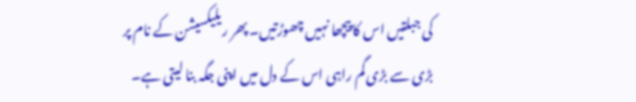کی جبلتیں اس کا پیچھا نہیں چھوڑتیں۔ پھر ریلیکسیشن کے نام پر بڑی سے بڑی گم راہی اس کے دل میں اپنی جگہ بنا لیتی ہے۔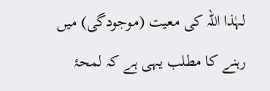لہٰذا اللہ کی معیت (موجودگی) میں رہنے کا مطلب یہی ہے کہ لمحۂ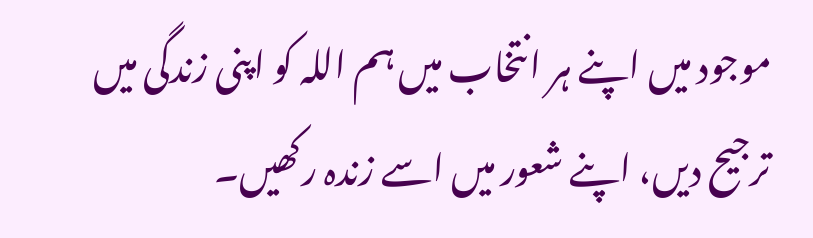موجود میں اپنے ہر انتخاب میں ہم اللہ کو اپنی زندگی میں ترجیح دیں، اپنے شعور میں اسے زندہ رکھیں۔